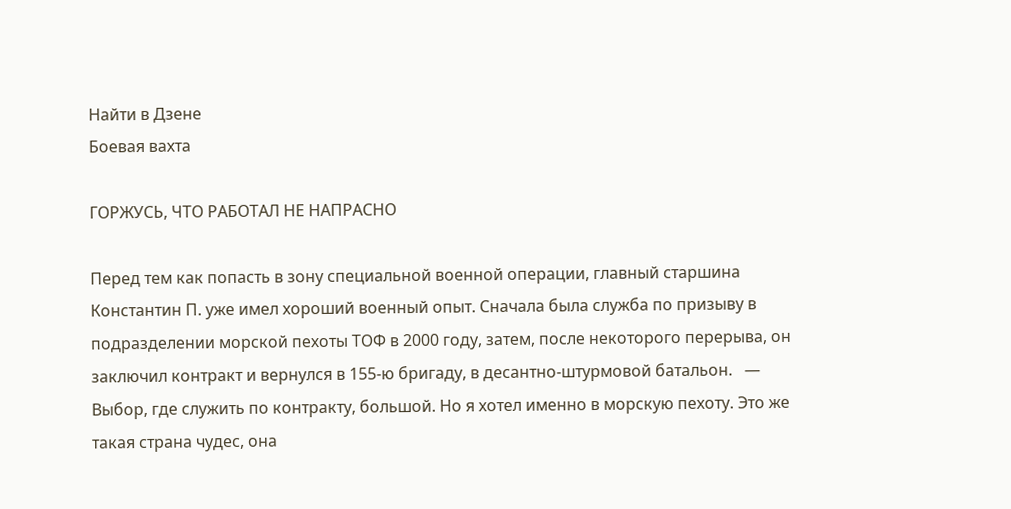Найти в Дзене
Боевая вахта

ГОРЖУСЬ, ЧТО РАБОТАЛ НЕ НАПРАСНО

Перед тем как попасть в зону специальной военной операции, главный старшина Константин П. уже имел хороший военный опыт. Сначала была служба по призыву в подразделении морской пехоты ТОФ в 2000 году, затем, после некоторого перерыва, он заключил контракт и вернулся в 155-ю бригаду, в десантно-штурмовой батальон.   — Выбор, где служить по контракту, большой. Но я хотел именно в морскую пехоту. Это же такая страна чудес, она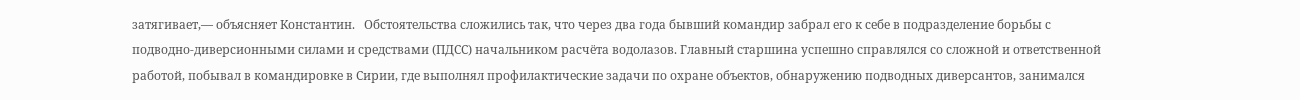затягивает,— объясняет Константин.   Обстоятельства сложились так, что через два года бывший командир забрал его к себе в подразделение борьбы с подводно-диверсионными силами и средствами (ПДСС) начальником расчёта водолазов. Главный старшина успешно справлялся со сложной и ответственной работой, побывал в командировке в Сирии, где выполнял профилактические задачи по охране объектов, обнаружению подводных диверсантов, занимался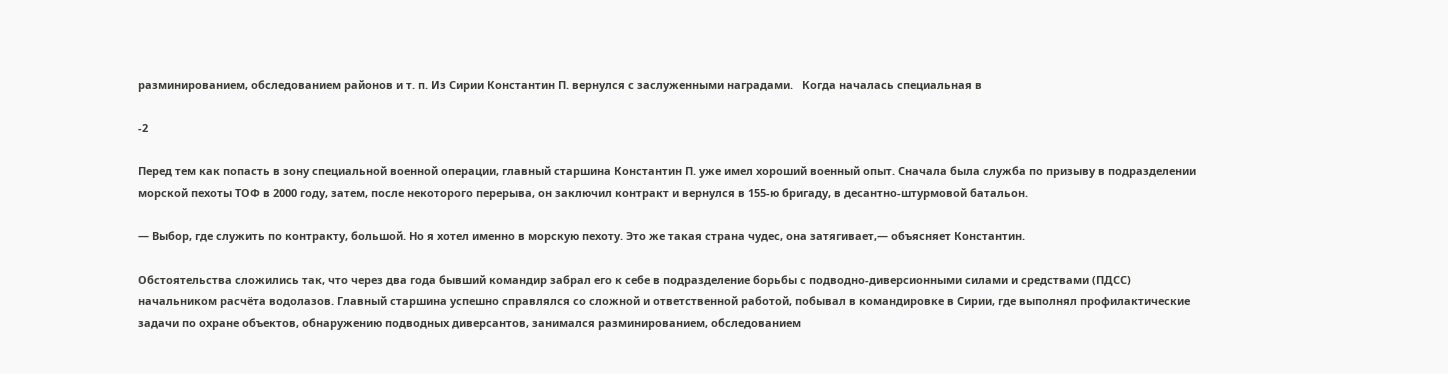разминированием, обследованием районов и т. п. Из Сирии Константин П. вернулся с заслуженными наградами.   Когда началась специальная в

-2

Перед тем как попасть в зону специальной военной операции, главный старшина Константин П. уже имел хороший военный опыт. Сначала была служба по призыву в подразделении морской пехоты ТОФ в 2000 году, затем, после некоторого перерыва, он заключил контракт и вернулся в 155-ю бригаду, в десантно-штурмовой батальон.

— Выбор, где служить по контракту, большой. Но я хотел именно в морскую пехоту. Это же такая страна чудес, она затягивает,— объясняет Константин.

Обстоятельства сложились так, что через два года бывший командир забрал его к себе в подразделение борьбы с подводно-диверсионными силами и средствами (ПДСС) начальником расчёта водолазов. Главный старшина успешно справлялся со сложной и ответственной работой, побывал в командировке в Сирии, где выполнял профилактические задачи по охране объектов, обнаружению подводных диверсантов, занимался разминированием, обследованием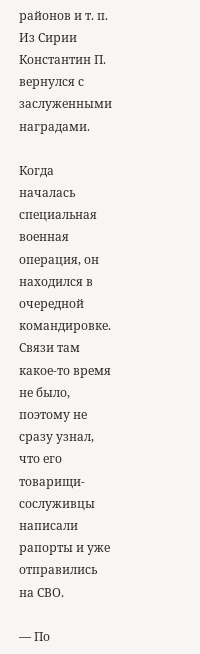районов и т. п. Из Сирии Константин П. вернулся с заслуженными наградами.

Когда началась специальная военная операция, он находился в очередной командировке. Связи там какое-то время не было, поэтому не сразу узнал, что его товарищи-сослуживцы написали рапорты и уже отправились на СВО.

— По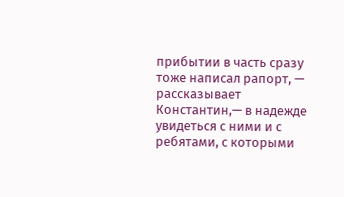прибытии в часть сразу тоже написал рапорт, — рассказывает Константин,— в надежде увидеться с ними и с ребятами, с которыми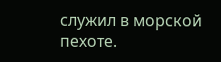служил в морской пехоте.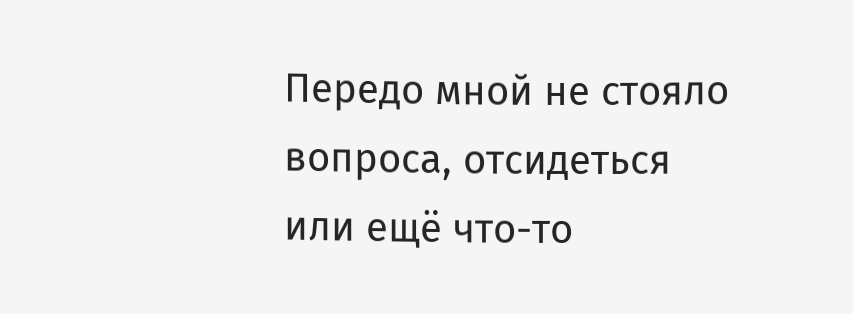Передо мной не стояло вопроса, отсидеться или ещё что-то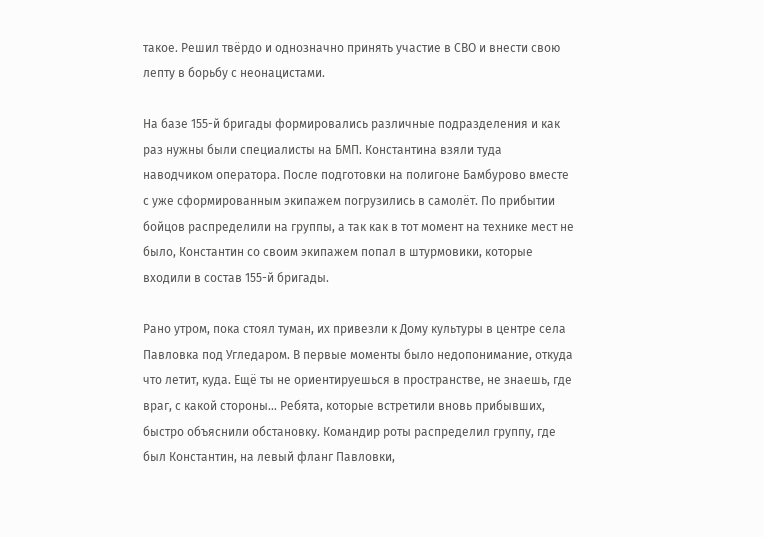такое. Решил твёрдо и однозначно принять участие в СВО и внести свою лепту в борьбу с неонацистами.

На базе 155-й бригады формировались различные подразделения и как раз нужны были специалисты на БМП. Константина взяли туда наводчиком оператора. После подготовки на полигоне Бамбурово вместе с уже сформированным экипажем погрузились в самолёт. По прибытии бойцов распределили на группы, а так как в тот момент на технике мест не было, Константин со своим экипажем попал в штурмовики, которые входили в состав 155-й бригады.

Рано утром, пока стоял туман, их привезли к Дому культуры в центре села Павловка под Угледаром. В первые моменты было недопонимание, откуда что летит, куда. Ещё ты не ориентируешься в пространстве, не знаешь, где враг, с какой стороны… Ребята, которые встретили вновь прибывших, быстро объяснили обстановку. Командир роты распределил группу, где был Константин, на левый фланг Павловки,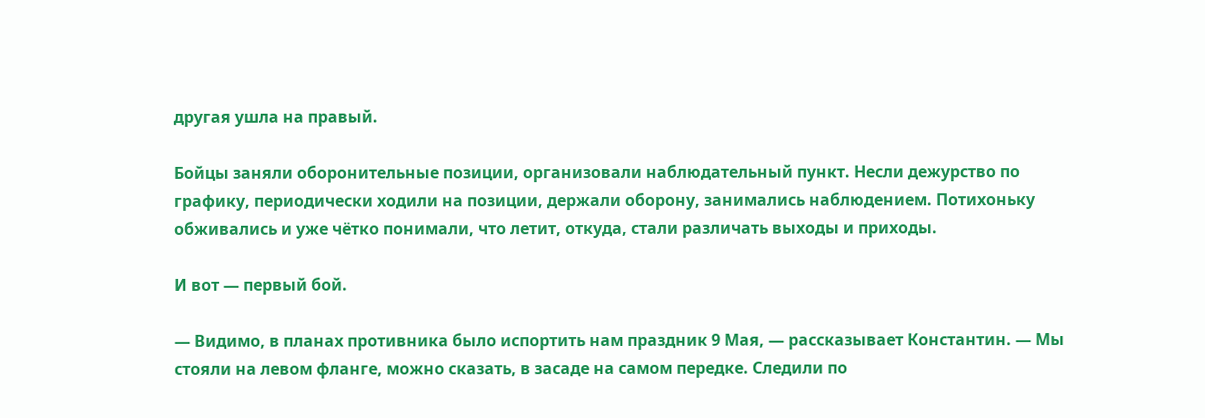другая ушла на правый.

Бойцы заняли оборонительные позиции, организовали наблюдательный пункт. Несли дежурство по графику, периодически ходили на позиции, держали оборону, занимались наблюдением. Потихоньку обживались и уже чётко понимали, что летит, откуда, стали различать выходы и приходы.

И вот — первый бой.

— Видимо, в планах противника было испортить нам праздник 9 Мая, — рассказывает Константин. — Мы стояли на левом фланге, можно сказать, в засаде на самом передке. Следили по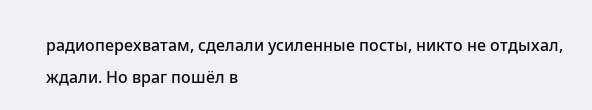радиоперехватам, сделали усиленные посты, никто не отдыхал, ждали. Но враг пошёл в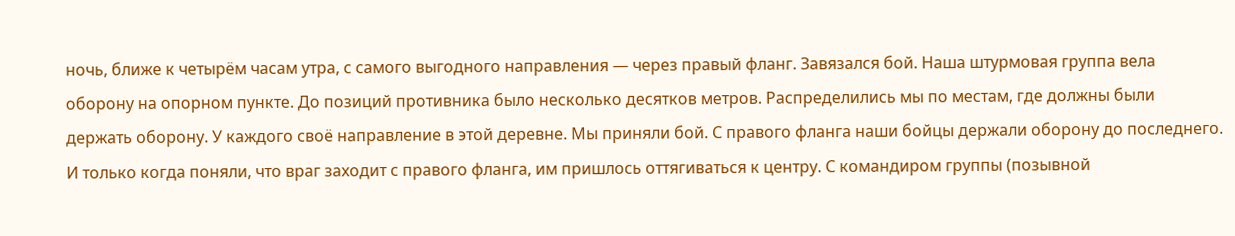ночь, ближе к четырём часам утра, с самого выгодного направления — через правый фланг. Завязался бой. Наша штурмовая группа вела оборону на опорном пункте. До позиций противника было несколько десятков метров. Распределились мы по местам, где должны были держать оборону. У каждого своё направление в этой деревне. Мы приняли бой. С правого фланга наши бойцы держали оборону до последнего. И только когда поняли, что враг заходит с правого фланга, им пришлось оттягиваться к центру. С командиром группы (позывной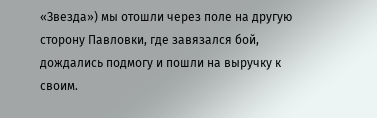«Звезда») мы отошли через поле на другую сторону Павловки, где завязался бой, дождались подмогу и пошли на выручку к своим.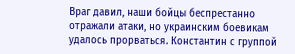Враг давил, наши бойцы беспрестанно отражали атаки, но украинским боевикам удалось прорваться. Константин с группой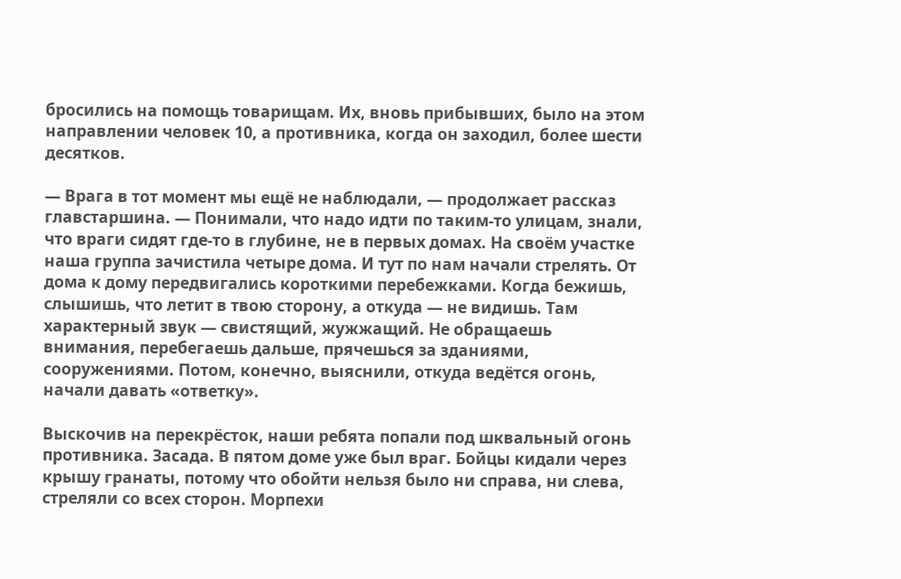бросились на помощь товарищам. Их, вновь прибывших, было на этом направлении человек 10, а противника, когда он заходил, более шести десятков.

— Врага в тот момент мы ещё не наблюдали, — продолжает рассказ главстаршина. — Понимали, что надо идти по таким-то улицам, знали, что враги сидят где-то в глубине, не в первых домах. На своём участке наша группа зачистила четыре дома. И тут по нам начали стрелять. От дома к дому передвигались короткими перебежками. Когда бежишь, слышишь, что летит в твою сторону, а откуда — не видишь. Там характерный звук — свистящий, жужжащий. Не обращаешь внимания, перебегаешь дальше, прячешься за зданиями, сооружениями. Потом, конечно, выяснили, откуда ведётся огонь, начали давать «ответку».

Выскочив на перекрёсток, наши ребята попали под шквальный огонь противника. Засада. В пятом доме уже был враг. Бойцы кидали через крышу гранаты, потому что обойти нельзя было ни справа, ни слева, стреляли со всех сторон. Морпехи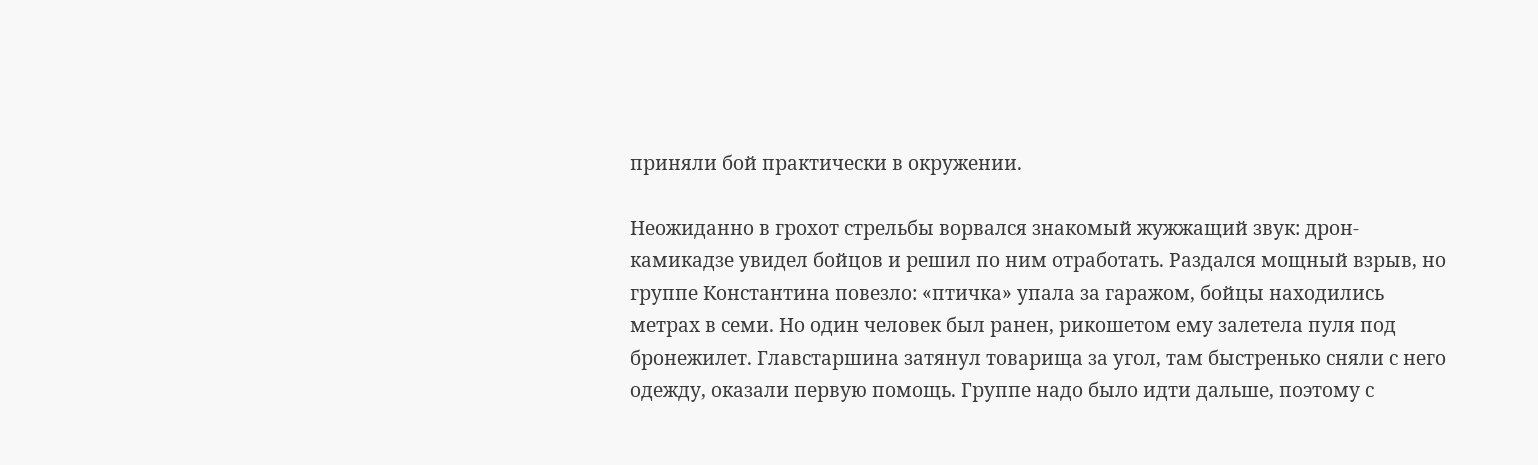приняли бой практически в окружении.

Неожиданно в грохот стрельбы ворвался знакомый жужжащий звук: дрон-камикадзе увидел бойцов и решил по ним отработать. Раздался мощный взрыв, но группе Константина повезло: «птичка» упала за гаражом, бойцы находились метрах в семи. Но один человек был ранен, рикошетом ему залетела пуля под бронежилет. Главстаршина затянул товарища за угол, там быстренько сняли с него одежду, оказали первую помощь. Группе надо было идти дальше, поэтому с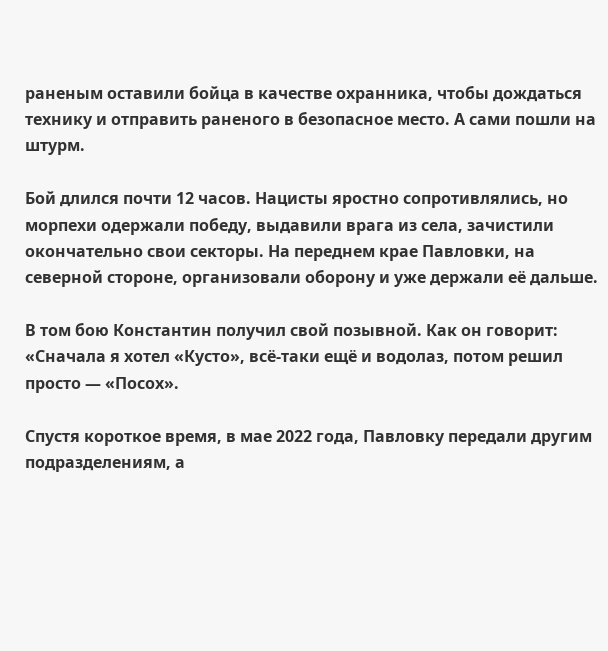раненым оставили бойца в качестве охранника, чтобы дождаться технику и отправить раненого в безопасное место. А сами пошли на штурм.

Бой длился почти 12 часов. Нацисты яростно сопротивлялись, но морпехи одержали победу, выдавили врага из села, зачистили окончательно свои секторы. На переднем крае Павловки, на северной стороне, организовали оборону и уже держали её дальше.

В том бою Константин получил свой позывной. Как он говорит: «Сначала я хотел «Кусто», всё-таки ещё и водолаз, потом решил просто — «Посох».

Спустя короткое время, в мае 2022 года, Павловку передали другим подразделениям, а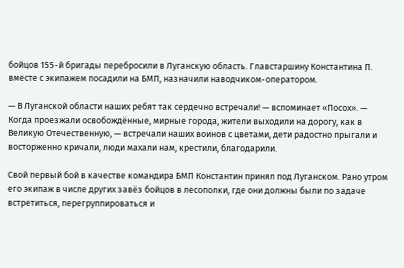бойцов 155-й бригады перебросили в Луганскую область. Главстаршину Константина П. вместе с экипажем посадили на БМП, назначили наводчиком-оператором.

— В Луганской области наших ребят так сердечно встречали! — вспоминает «Посох». — Когда проезжали освобождённые, мирные города, жители выходили на дорогу, как в Великую Отечественную, — встречали наших воинов с цветами, дети радостно прыгали и восторженно кричали, люди махали нам, крестили, благодарили.

Свой первый бой в качестве командира БМП Константин принял под Луганском. Рано утром его экипаж в числе других завёз бойцов в лесополки, где они должны были по задаче встретиться, перегруппироваться и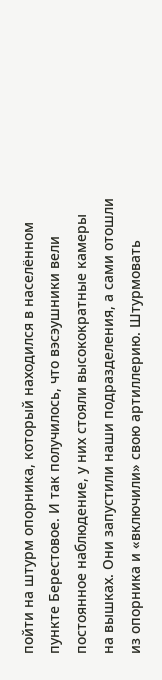пойти на штурм опорника, который находился в населённом пункте Берестовое. И так получилось, что вэсэушники вели постоянное наблюдение, у них стояли высокократные камеры на вышках. Они запустили наши подразделения, а сами отошли из опорника и «включили» свою артиллерию. Штурмовать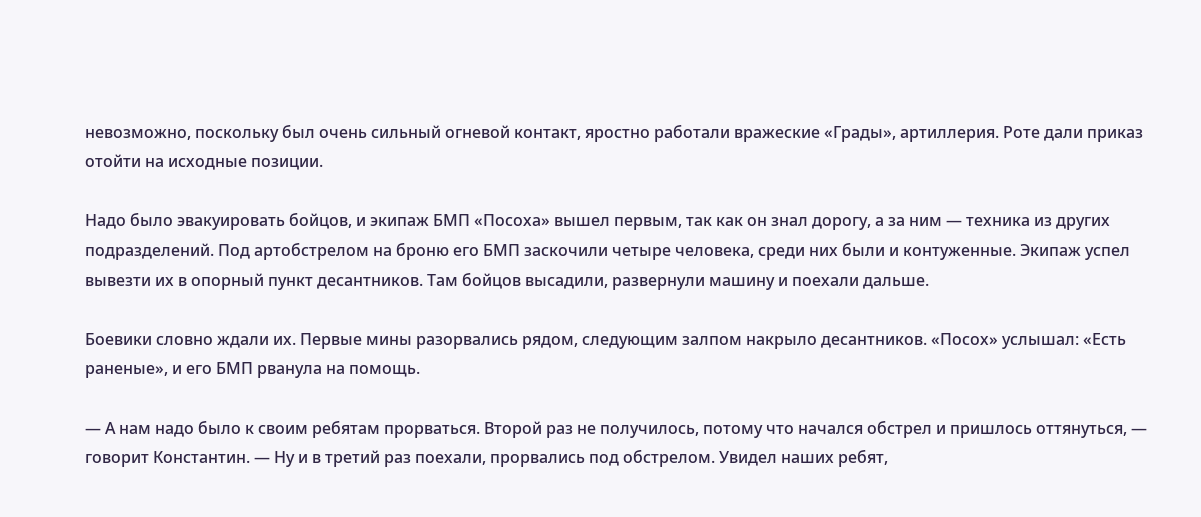невозможно, поскольку был очень сильный огневой контакт, яростно работали вражеские «Грады», артиллерия. Роте дали приказ отойти на исходные позиции.

Надо было эвакуировать бойцов, и экипаж БМП «Посоха» вышел первым, так как он знал дорогу, а за ним — техника из других подразделений. Под артобстрелом на броню его БМП заскочили четыре человека, среди них были и контуженные. Экипаж успел вывезти их в опорный пункт десантников. Там бойцов высадили, развернули машину и поехали дальше.

Боевики словно ждали их. Первые мины разорвались рядом, следующим залпом накрыло десантников. «Посох» услышал: «Есть раненые», и его БМП рванула на помощь.

— А нам надо было к своим ребятам прорваться. Второй раз не получилось, потому что начался обстрел и пришлось оттянуться, — говорит Константин. — Ну и в третий раз поехали, прорвались под обстрелом. Увидел наших ребят,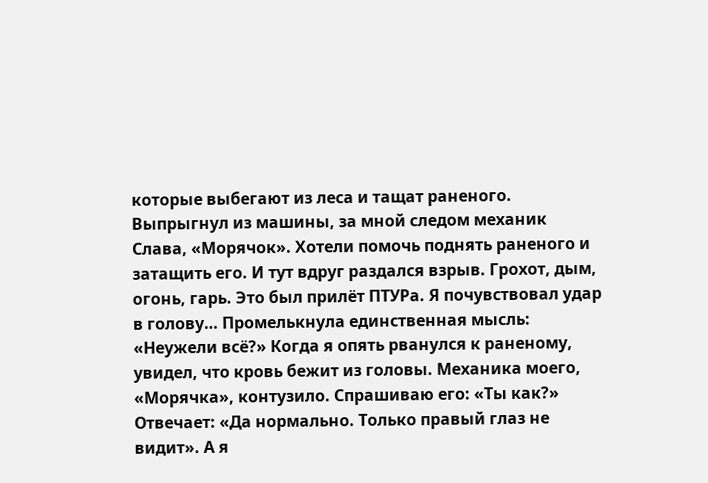которые выбегают из леса и тащат раненого. Выпрыгнул из машины, за мной следом механик Слава, «Морячок». Хотели помочь поднять раненого и затащить его. И тут вдруг раздался взрыв. Грохот, дым, огонь, гарь. Это был прилёт ПТУРа. Я почувствовал удар в голову… Промелькнула единственная мысль: «Неужели всё?» Когда я опять рванулся к раненому, увидел, что кровь бежит из головы. Механика моего, «Морячка», контузило. Спрашиваю его: «Ты как?» Отвечает: «Да нормально. Только правый глаз не видит». А я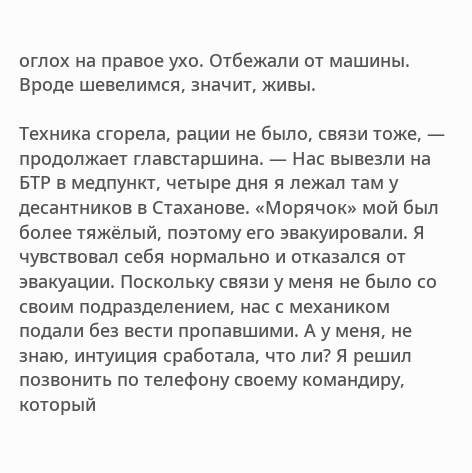оглох на правое ухо. Отбежали от машины. Вроде шевелимся, значит, живы.

Техника сгорела, рации не было, связи тоже, — продолжает главстаршина. — Нас вывезли на БТР в медпункт, четыре дня я лежал там у десантников в Стаханове. «Морячок» мой был более тяжёлый, поэтому его эвакуировали. Я чувствовал себя нормально и отказался от эвакуации. Поскольку связи у меня не было со своим подразделением, нас с механиком подали без вести пропавшими. А у меня, не знаю, интуиция сработала, что ли? Я решил позвонить по телефону своему командиру, который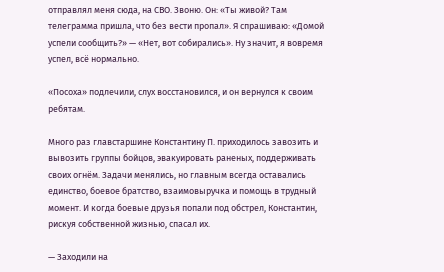отправлял меня сюда, на СВО. Звоню. Он: «Ты живой? Там телеграмма пришла, что без вести пропал». Я спрашиваю: «Домой успели сообщить?» — «Нет, вот собирались». Ну значит, я вовремя успел, всё нормально.

«Посоха» подлечили, слух восстановился, и он вернулся к своим ребятам.

Много раз главстаршине Константину П. приходилось завозить и вывозить группы бойцов, эвакуировать раненых, поддерживать своих огнём. Задачи менялись, но главным всегда оставались единство, боевое братство, взаимовыручка и помощь в трудный момент. И когда боевые друзья попали под обстрел, Константин, рискуя собственной жизнью, спасал их.

— Заходили на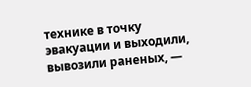технике в точку эвакуации и выходили, вывозили раненых, —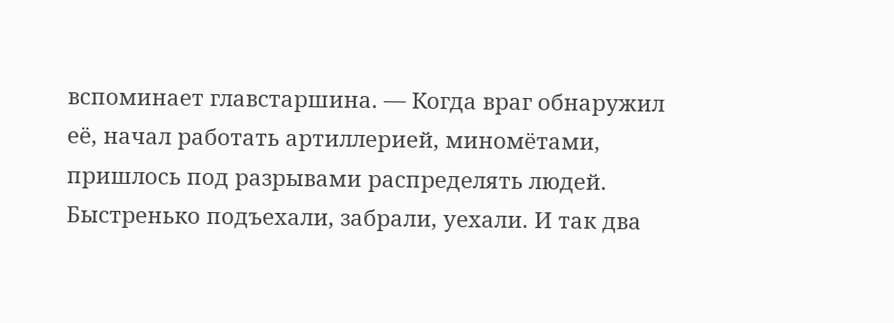вспоминает главстаршина. — Когда враг обнаружил её, начал работать артиллерией, миномётами, пришлось под разрывами распределять людей. Быстренько подъехали, забрали, уехали. И так два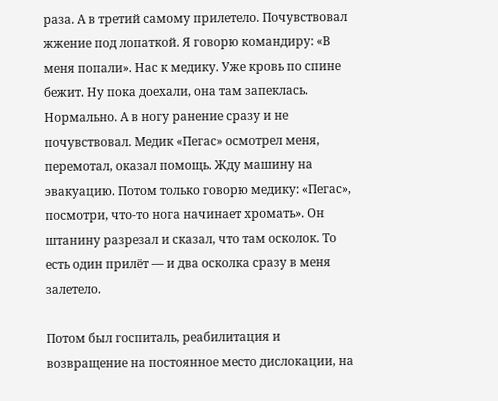раза. А в третий самому прилетело. Почувствовал жжение под лопаткой. Я говорю командиру: «В меня попали». Нас к медику. Уже кровь по спине бежит. Ну пока доехали, она там запеклась. Нормально. А в ногу ранение сразу и не почувствовал. Медик «Пегас» осмотрел меня, перемотал, оказал помощь. Жду машину на эвакуацию. Потом только говорю медику: «Пегас», посмотри, что-то нога начинает хромать». Он штанину разрезал и сказал, что там осколок. То есть один прилёт — и два осколка сразу в меня залетело.

Потом был госпиталь, реабилитация и возвращение на постоянное место дислокации, на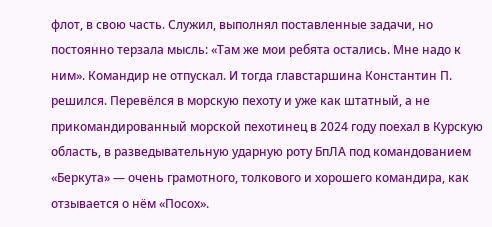флот, в свою часть. Служил, выполнял поставленные задачи, но постоянно терзала мысль: «Там же мои ребята остались. Мне надо к ним». Командир не отпускал. И тогда главстаршина Константин П. решился. Перевёлся в морскую пехоту и уже как штатный, а не прикомандированный морской пехотинец в 2024 году поехал в Курскую область, в разведывательную ударную роту БпЛА под командованием «Беркута» — очень грамотного, толкового и хорошего командира, как отзывается о нём «Посох».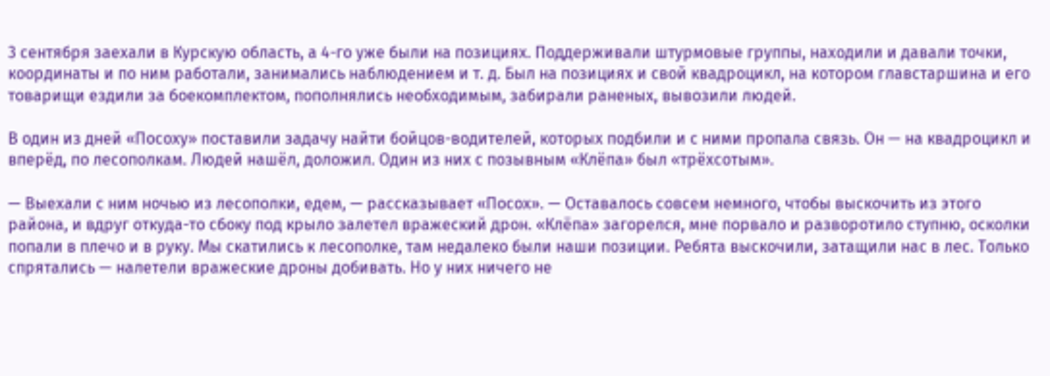3 сентября заехали в Курскую область, а 4-го уже были на позициях. Поддерживали штурмовые группы, находили и давали точки, координаты и по ним работали, занимались наблюдением и т. д. Был на позициях и свой квадроцикл, на котором главстаршина и его товарищи ездили за боекомплектом, пополнялись необходимым, забирали раненых, вывозили людей.

В один из дней «Посоху» поставили задачу найти бойцов-водителей, которых подбили и с ними пропала связь. Он — на квадроцикл и вперёд, по лесополкам. Людей нашёл, доложил. Один из них с позывным «Клёпа» был «трёхсотым».

— Выехали с ним ночью из лесополки, едем, — рассказывает «Посох». — Оставалось совсем немного, чтобы выскочить из этого района, и вдруг откуда-то сбоку под крыло залетел вражеский дрон. «Клёпа» загорелся, мне порвало и разворотило ступню, осколки попали в плечо и в руку. Мы скатились к лесополке, там недалеко были наши позиции. Ребята выскочили, затащили нас в лес. Только спрятались — налетели вражеские дроны добивать. Но у них ничего не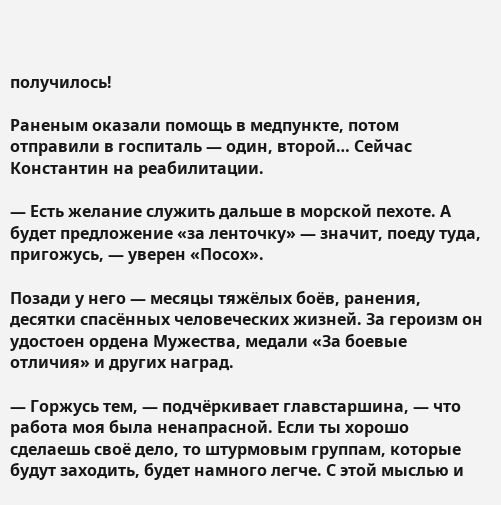получилось!

Раненым оказали помощь в медпункте, потом отправили в госпиталь — один, второй… Сейчас Константин на реабилитации.

— Есть желание служить дальше в морской пехоте. А будет предложение «за ленточку» — значит, поеду туда, пригожусь, — уверен «Посох».

Позади у него — месяцы тяжёлых боёв, ранения, десятки спасённых человеческих жизней. За героизм он удостоен ордена Мужества, медали «За боевые отличия» и других наград.

— Горжусь тем, — подчёркивает главстаршина, — что работа моя была ненапрасной. Если ты хорошо сделаешь своё дело, то штурмовым группам, которые будут заходить, будет намного легче. С этой мыслью и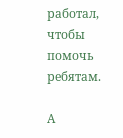работал, чтобы помочь ребятам.

А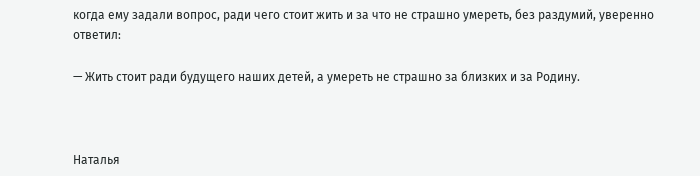когда ему задали вопрос, ради чего стоит жить и за что не страшно умереть, без раздумий, уверенно ответил:

— Жить стоит ради будущего наших детей, а умереть не страшно за близких и за Родину.



Наталья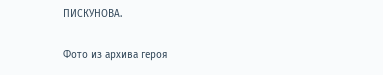ПИСКУНОВА.

Фото из архива героя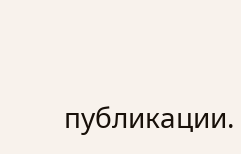публикации.